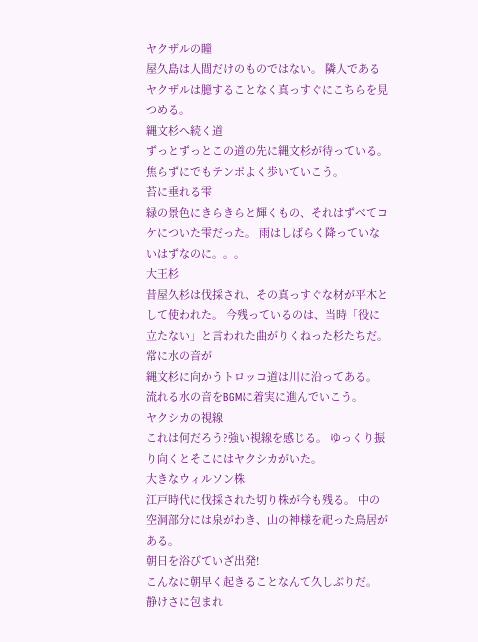ヤクザルの瞳
屋久島は人間だけのものではない。 隣人であるヤクザルは臆することなく真っすぐにこちらを見つめる。
縄文杉へ続く道
ずっとずっとこの道の先に縄文杉が待っている。 焦らずにでもテンポよく歩いていこう。
苔に垂れる雫
緑の景色にきらきらと輝くもの、それはずべてコケについた雫だった。 雨はしばらく降っていないはずなのに。。。
大王杉
昔屋久杉は伐採され、その真っすぐな材が平木として使われた。 今残っているのは、当時「役に立たない」と言われた曲がりくねった杉たちだ。
常に水の音が
縄文杉に向かうトロッコ道は川に沿ってある。 流れる水の音をBGMに着実に進んでいこう。
ヤクシカの視線
これは何だろう?強い視線を感じる。 ゆっくり振り向くとそこにはヤクシカがいた。
大きなウィルソン株
江戸時代に伐採された切り株が今も残る。 中の空洞部分には泉がわき、山の神様を祀った鳥居がある。
朝日を浴びていざ出発!
こんなに朝早く起きることなんて久しぶりだ。 静けさに包まれ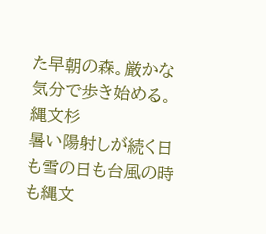た早朝の森。厳かな気分で歩き始める。
縄文杉
暑い陽射しが続く日も雪の日も台風の時も縄文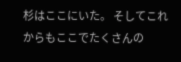杉はここにいた。 そしてこれからもここでたくさんの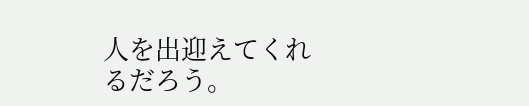人を出迎えてくれるだろう。